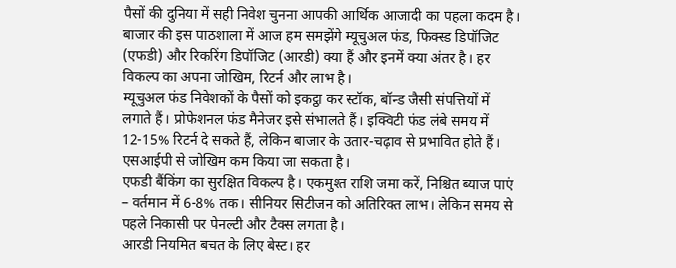पैसों की दुनिया में सही निवेश चुनना आपकी आर्थिक आजादी का पहला कदम है। बाजार की इस पाठशाला में आज हम समझेंगे म्यूचुअल फंड, फिक्स्ड डिपॉजिट (एफडी) और रिकरिंग डिपॉजिट (आरडी) क्या हैं और इनमें क्या अंतर है। हर विकल्प का अपना जोखिम, रिटर्न और लाभ है।
म्यूचुअल फंड निवेशकों के पैसों को इकट्ठा कर स्टॉक, बॉन्ड जैसी संपत्तियों में लगाते हैं। प्रोफेशनल फंड मैनेजर इसे संभालते हैं। इक्विटी फंड लंबे समय में 12-15% रिटर्न दे सकते हैं, लेकिन बाजार के उतार-चढ़ाव से प्रभावित होते हैं। एसआईपी से जोखिम कम किया जा सकता है।
एफडी बैंकिंग का सुरक्षित विकल्प है। एकमुश्त राशि जमा करें, निश्चित ब्याज पाएं – वर्तमान में 6-8% तक। सीनियर सिटीजन को अतिरिक्त लाभ। लेकिन समय से पहले निकासी पर पेनल्टी और टैक्स लगता है।
आरडी नियमित बचत के लिए बेस्ट। हर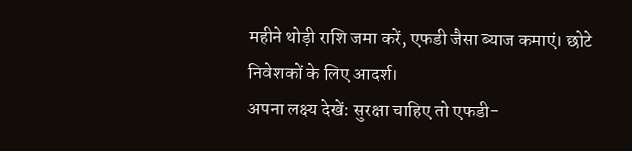महीने थोड़ी राशि जमा करें, एफडी जैसा ब्याज कमाएं। छोटे निवेशकों के लिए आदर्श।
अपना लक्ष्य देखें: सुरक्षा चाहिए तो एफडी-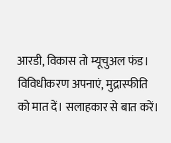आरडी, विकास तो म्यूचुअल फंड। विविधीकरण अपनाएं, मुद्रास्फीति को मात दें। सलाहकार से बात करें।